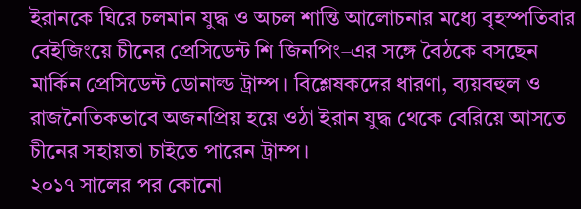ইরানকে ঘিরে চলমান যুদ্ধ ও অচল শান্তি আলোচনার মধ্যে বৃহস্পতিবার বেইজিংয়ে চীনের প্রেসিডেন্ট শি জিনপিং–এর সঙ্গে বৈঠকে বসছেন মার্কিন প্রেসিডেন্ট ডোনাল্ড ট্রাম্প। বিশ্লেষকদের ধারণা, ব্যয়বহুল ও রাজনৈতিকভাবে অজনপ্রিয় হয়ে ওঠা ইরান যুদ্ধ থেকে বেরিয়ে আসতে চীনের সহায়তা চাইতে পারেন ট্রাম্প।
২০১৭ সালের পর কোনো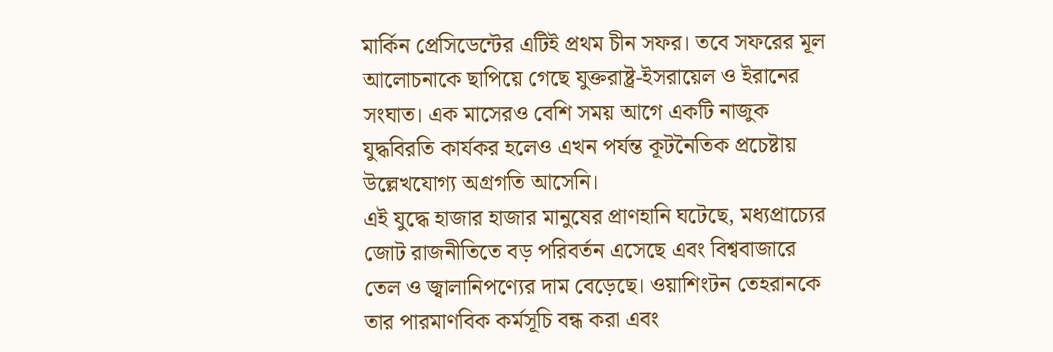মার্কিন প্রেসিডেন্টের এটিই প্রথম চীন সফর। তবে সফরের মূল আলোচনাকে ছাপিয়ে গেছে যুক্তরাষ্ট্র-ইসরায়েল ও ইরানের সংঘাত। এক মাসেরও বেশি সময় আগে একটি নাজুক যুদ্ধবিরতি কার্যকর হলেও এখন পর্যন্ত কূটনৈতিক প্রচেষ্টায় উল্লেখযোগ্য অগ্রগতি আসেনি।
এই যুদ্ধে হাজার হাজার মানুষের প্রাণহানি ঘটেছে, মধ্যপ্রাচ্যের জোট রাজনীতিতে বড় পরিবর্তন এসেছে এবং বিশ্ববাজারে তেল ও জ্বালানিপণ্যের দাম বেড়েছে। ওয়াশিংটন তেহরানকে তার পারমাণবিক কর্মসূচি বন্ধ করা এবং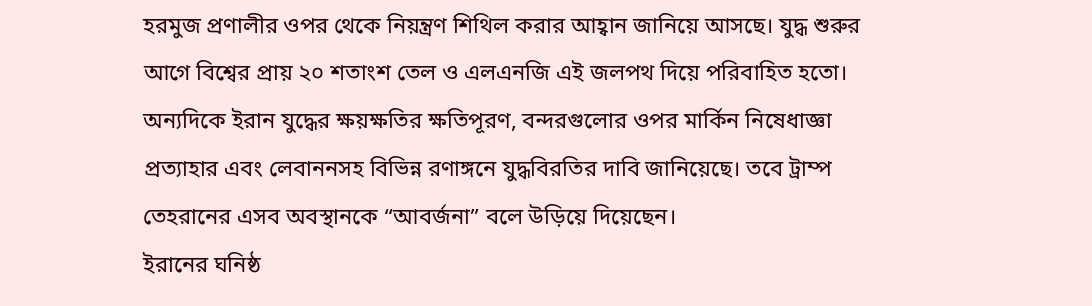হরমুজ প্রণালীর ওপর থেকে নিয়ন্ত্রণ শিথিল করার আহ্বান জানিয়ে আসছে। যুদ্ধ শুরুর আগে বিশ্বের প্রায় ২০ শতাংশ তেল ও এলএনজি এই জলপথ দিয়ে পরিবাহিত হতো।
অন্যদিকে ইরান যুদ্ধের ক্ষয়ক্ষতির ক্ষতিপূরণ, বন্দরগুলোর ওপর মার্কিন নিষেধাজ্ঞা প্রত্যাহার এবং লেবাননসহ বিভিন্ন রণাঙ্গনে যুদ্ধবিরতির দাবি জানিয়েছে। তবে ট্রাম্প তেহরানের এসব অবস্থানকে “আবর্জনা” বলে উড়িয়ে দিয়েছেন।
ইরানের ঘনিষ্ঠ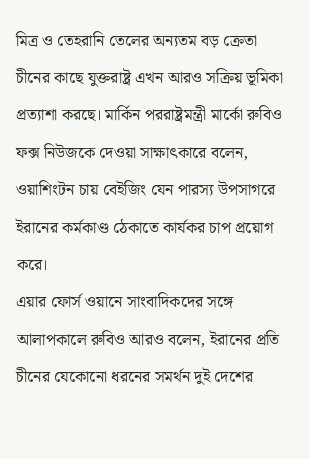মিত্র ও তেহরানি তেলের অন্যতম বড় ক্রেতা চীনের কাছে যুক্তরাষ্ট্র এখন আরও সক্রিয় ভূমিকা প্রত্যাশা করছে। মার্কিন পররাষ্ট্রমন্ত্রী মার্কো রুবিও ফক্স নিউজকে দেওয়া সাক্ষাৎকারে বলেন, ওয়াশিংটন চায় বেইজিং যেন পারস্য উপসাগরে ইরানের কর্মকাণ্ড ঠেকাতে কার্যকর চাপ প্রয়োগ করে।
এয়ার ফোর্স ওয়ানে সাংবাদিকদের সঙ্গে আলাপকালে রুবিও আরও বলেন, ইরানের প্রতি চীনের যেকোনো ধরনের সমর্থন দুই দেশের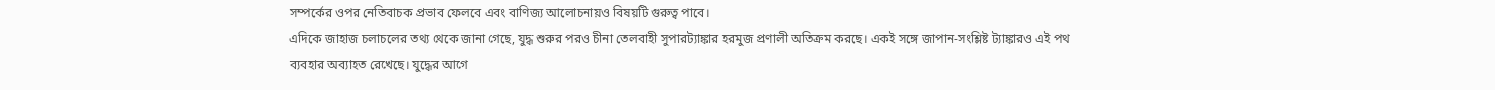সম্পর্কের ওপর নেতিবাচক প্রভাব ফেলবে এবং বাণিজ্য আলোচনায়ও বিষয়টি গুরুত্ব পাবে।
এদিকে জাহাজ চলাচলের তথ্য থেকে জানা গেছে, যুদ্ধ শুরুর পরও চীনা তেলবাহী সুপারট্যাঙ্কার হরমুজ প্রণালী অতিক্রম করছে। একই সঙ্গে জাপান-সংশ্লিষ্ট ট্যাঙ্কারও এই পথ ব্যবহার অব্যাহত রেখেছে। যুদ্ধের আগে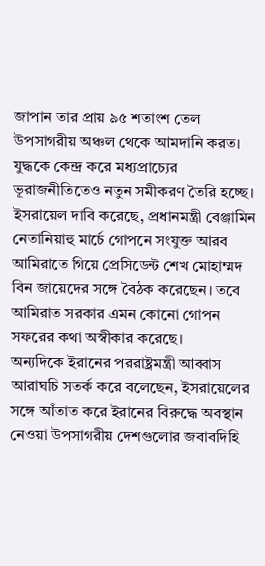জাপান তার প্রায় ৯৫ শতাংশ তেল উপসাগরীয় অঞ্চল থেকে আমদানি করত।
যুদ্ধকে কেন্দ্র করে মধ্যপ্রাচ্যের ভূরাজনীতিতেও নতুন সমীকরণ তৈরি হচ্ছে। ইসরায়েল দাবি করেছে, প্রধানমন্ত্রী বেঞ্জামিন নেতানিয়াহু মার্চে গোপনে সংযুক্ত আরব আমিরাতে গিয়ে প্রেসিডেন্ট শেখ মোহাম্মদ বিন জায়েদের সঙ্গে বৈঠক করেছেন। তবে আমিরাত সরকার এমন কোনো গোপন সফরের কথা অস্বীকার করেছে।
অন্যদিকে ইরানের পররাষ্ট্রমন্ত্রী আব্বাস আরাঘচি সতর্ক করে বলেছেন, ইসরায়েলের সঙ্গে আঁতাত করে ইরানের বিরুদ্ধে অবস্থান নেওয়া উপসাগরীয় দেশগুলোর জবাবদিহি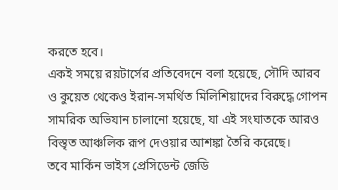করতে হবে।
একই সময়ে রয়টার্সের প্রতিবেদনে বলা হয়েছে, সৌদি আরব ও কুয়েত থেকেও ইরান-সমর্থিত মিলিশিয়াদের বিরুদ্ধে গোপন সামরিক অভিযান চালানো হয়েছে, যা এই সংঘাতকে আরও বিস্তৃত আঞ্চলিক রূপ দেওয়ার আশঙ্কা তৈরি করেছে।
তবে মার্কিন ভাইস প্রেসিডেন্ট জেডি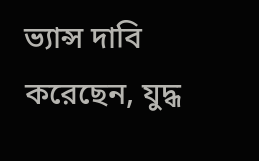ভ্যান্স দাবি করেছেন, যুদ্ধ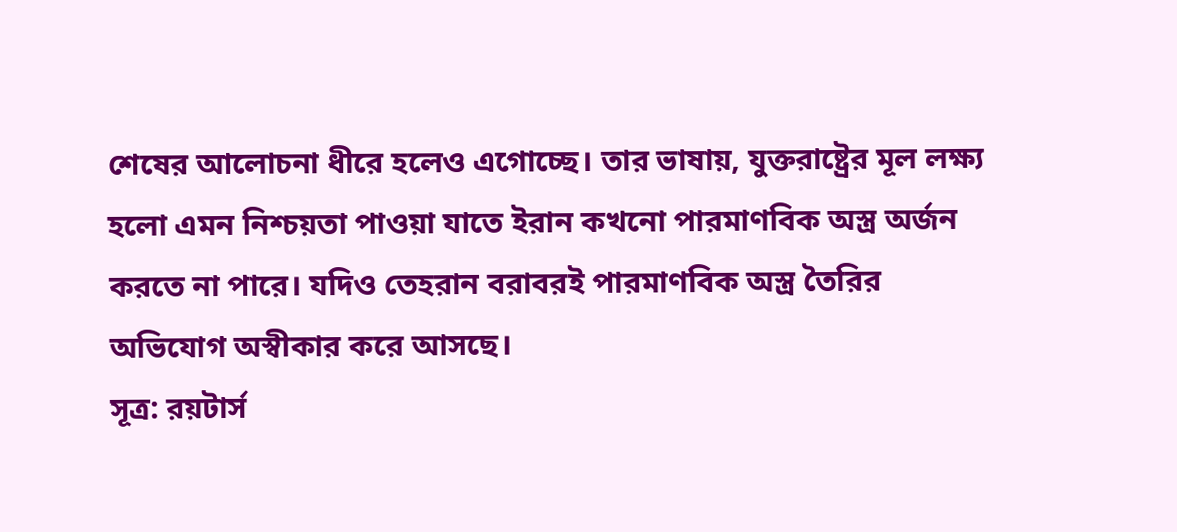শেষের আলোচনা ধীরে হলেও এগোচ্ছে। তার ভাষায়, যুক্তরাষ্ট্রের মূল লক্ষ্য হলো এমন নিশ্চয়তা পাওয়া যাতে ইরান কখনো পারমাণবিক অস্ত্র অর্জন করতে না পারে। যদিও তেহরান বরাবরই পারমাণবিক অস্ত্র তৈরির অভিযোগ অস্বীকার করে আসছে।
সূত্র: রয়টার্স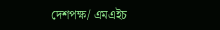দেশপক্ষ/ এমএইচ